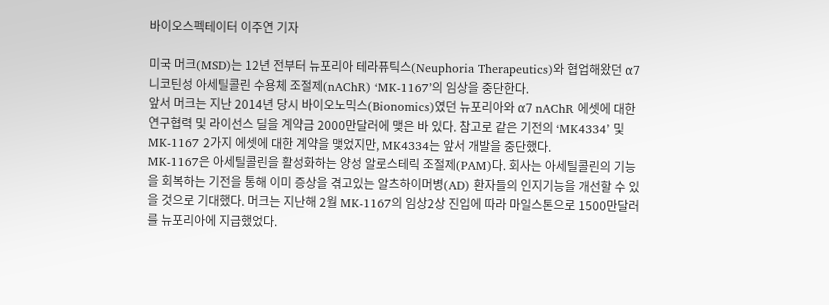바이오스펙테이터 이주연 기자

미국 머크(MSD)는 12년 전부터 뉴포리아 테라퓨틱스(Neuphoria Therapeutics)와 협업해왔던 α7 니코틴성 아세틸콜린 수용체 조절제(nAChR) ‘MK-1167’의 임상을 중단한다.
앞서 머크는 지난 2014년 당시 바이오노믹스(Bionomics)였던 뉴포리아와 α7 nAChR 에셋에 대한 연구협력 및 라이선스 딜을 계약금 2000만달러에 맺은 바 있다. 참고로 같은 기전의 ‘MK4334’ 및 MK-1167 2가지 에셋에 대한 계약을 맺었지만, MK4334는 앞서 개발을 중단했다.
MK-1167은 아세틸콜린을 활성화하는 양성 알로스테릭 조절제(PAM)다. 회사는 아세틸콜린의 기능을 회복하는 기전을 통해 이미 증상을 겪고있는 알츠하이머병(AD) 환자들의 인지기능을 개선할 수 있을 것으로 기대했다. 머크는 지난해 2월 MK-1167의 임상2상 진입에 따라 마일스톤으로 1500만달러를 뉴포리아에 지급했었다.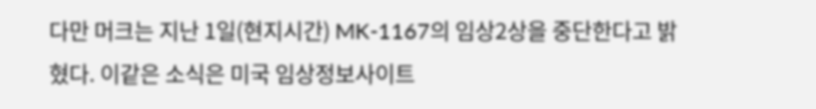다만 머크는 지난 1일(현지시간) MK-1167의 임상2상을 중단한다고 밝혔다. 이같은 소식은 미국 임상정보사이트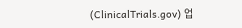(ClinicalTrials.gov) 업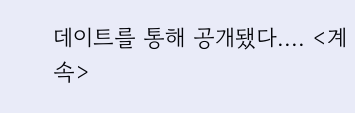데이트를 통해 공개됐다.... <계속>